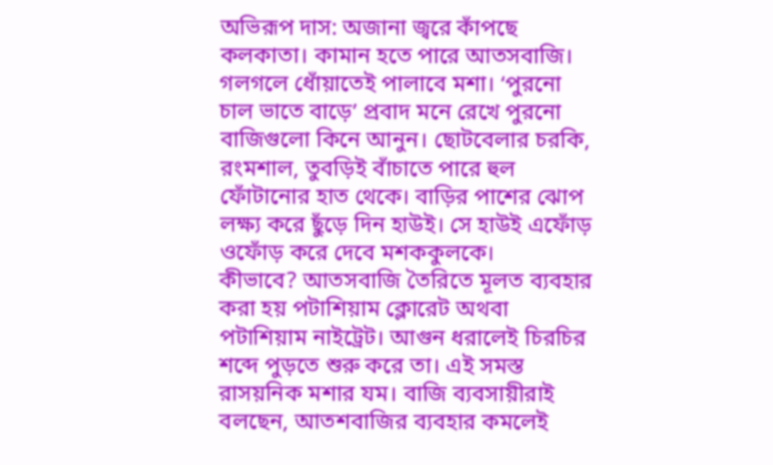অভিরূপ দাস: অজানা জ্বরে কাঁপছে কলকাতা। কামান হতে পারে আতসবাজি। গলগলে ধোঁয়াতেই পালাবে মশা। ‘পুরনো চাল ভাতে বাড়ে’ প্রবাদ মনে রেখে পুরনো বাজিগুলো কিনে আনুন। ছোটবেলার চরকি, রংমশাল, তুবড়িই বাঁচাতে পারে হুল ফোঁটানোর হাত থেকে। বাড়ির পাশের ঝোপ লক্ষ্য করে ছুঁড়ে দিন হাউই। সে হাউই এফোঁড় ওফোঁড় করে দেবে মশককুলকে।
কীভাবে? আতসবাজি তৈরিতে মূলত ব্যবহার করা হয় পটাশিয়াম ক্লোরেট অথবা পটাশিয়াম নাইট্রেট। আগুন ধরালেই চিরচির শব্দে পুড়তে শুরু করে তা। এই সমস্ত রাসয়নিক মশার যম। বাজি ব্যবসায়ীরাই বলছেন, আতশবাজির ব্যবহার কমলেই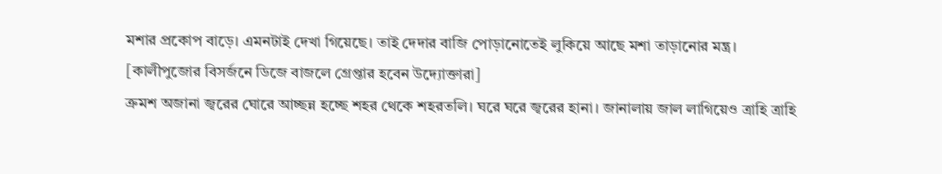মশার প্রকোপ বাড়ে। এমনটাই দেখা গিয়েছে। তাই দেদার বাজি পোড়ানোতেই লুকিয়ে আছে মশা তাড়ানোর মন্ত্র।
[কালীপুজোর বিসর্জনে ডিজে বাজলে গ্রেপ্তার হবেন উদ্যোক্তারা]
ক্রমশ অজানা জ্বরের ঘোরে আচ্ছন্ন হচ্ছে শহর থেকে শহরতলি। ঘরে ঘরে জ্বরের হানা। জানালায় জাল লাগিয়েও ত্রাহি ত্রাহি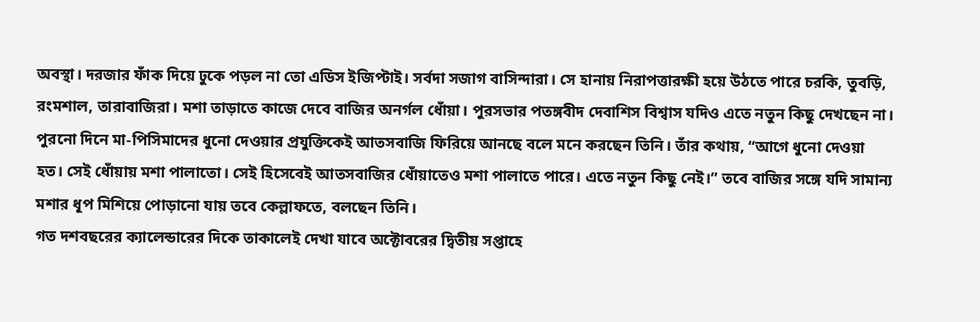অবস্থা। দরজার ফাঁক দিয়ে ঢুকে পড়ল না তো এডিস ইজিপ্টাই। সর্বদা সজাগ বাসিন্দারা। সে হানায় নিরাপত্তারক্ষী হয়ে উঠতে পারে চরকি, তুবড়ি, রংমশাল, তারাবাজিরা। মশা তাড়াতে কাজে দেবে বাজির অনর্গল ধোঁয়া। পুরসভার পতঙ্গবীদ দেবাশিস বিশ্বাস যদিও এতে নতুন কিছু দেখছেন না। পুরনো দিনে মা-পিসিমাদের ধুনো দেওয়ার প্রযুক্তিকেই আতসবাজি ফিরিয়ে আনছে বলে মনে করছেন তিনি। তাঁর কথায়, “আগে ধুনো দেওয়া হত। সেই ধোঁয়ায় মশা পালাতো। সেই হিসেবেই আতসবাজির ধোঁয়াতেও মশা পালাতে পারে। এতে নতুন কিছু নেই।” তবে বাজির সঙ্গে যদি সামান্য মশার ধূপ মিশিয়ে পোড়ানো যায় তবে কেল্লাফতে, বলছেন তিনি।
গত দশবছরের ক্যালেন্ডারের দিকে তাকালেই দেখা যাবে অক্টোবরের দ্বিতীয় সপ্তাহে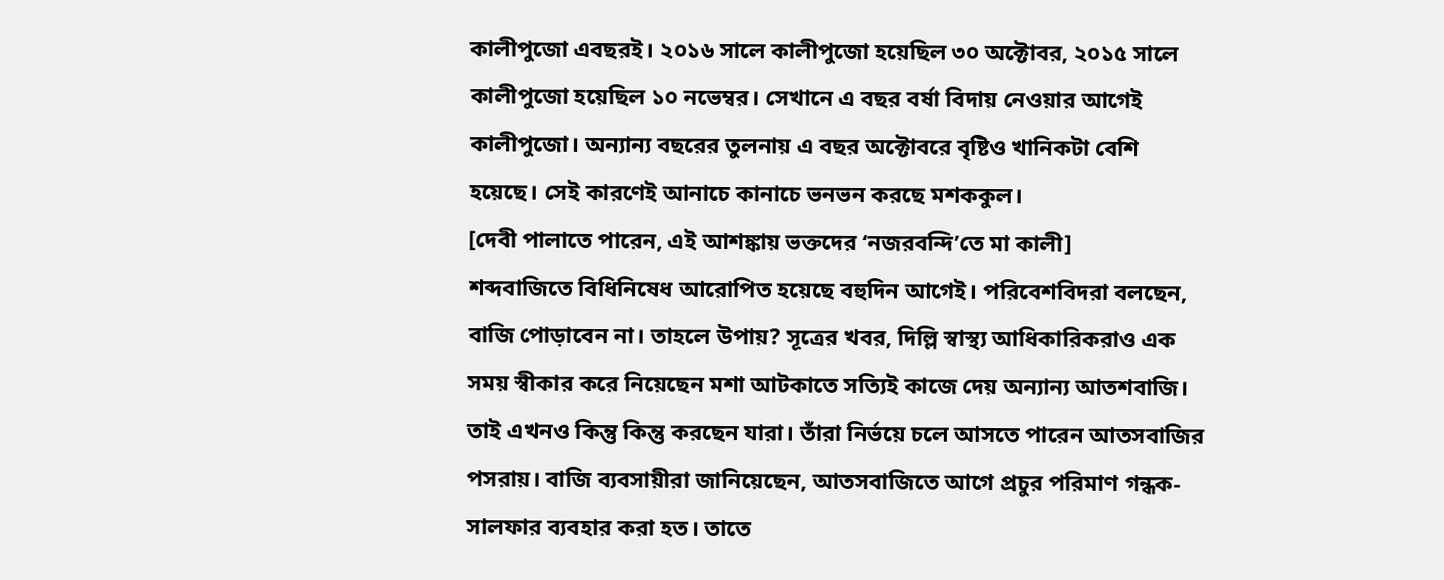কালীপুজো এবছরই। ২০১৬ সালে কালীপুজো হয়েছিল ৩০ অক্টোবর, ২০১৫ সালে কালীপুজো হয়েছিল ১০ নভেম্বর। সেখানে এ বছর বর্ষা বিদায় নেওয়ার আগেই কালীপুজো। অন্যান্য বছরের তুলনায় এ বছর অক্টোবরে বৃষ্টিও খানিকটা বেশি হয়েছে। সেই কারণেই আনাচে কানাচে ভনভন করছে মশককুল।
[দেবী পালাতে পারেন, এই আশঙ্কায় ভক্তদের ‘নজরবন্দি’তে মা কালী]
শব্দবাজিতে বিধিনিষেধ আরোপিত হয়েছে বহুদিন আগেই। পরিবেশবিদরা বলছেন, বাজি পোড়াবেন না। তাহলে উপায়? সূত্রের খবর, দিল্লি স্বাস্থ্য আধিকারিকরাও এক সময় স্বীকার করে নিয়েছেন মশা আটকাতে সত্যিই কাজে দেয় অন্যান্য আতশবাজি। তাই এখনও কিন্তু কিন্তু করছেন যারা। তাঁরা নির্ভয়ে চলে আসতে পারেন আতসবাজির পসরায়। বাজি ব্যবসায়ীরা জানিয়েছেন, আতসবাজিতে আগে প্রচুর পরিমাণ গন্ধক-সালফার ব্যবহার করা হত। তাতে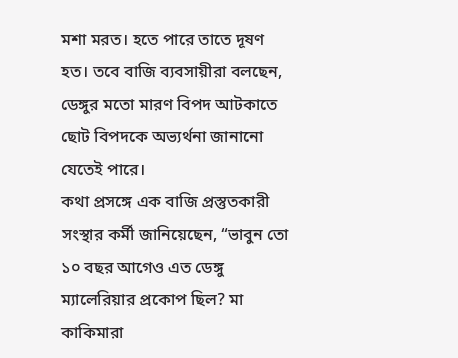মশা মরত। হতে পারে তাতে দূষণ হত। তবে বাজি ব্যবসায়ীরা বলছেন, ডেঙ্গুর মতো মারণ বিপদ আটকাতে ছোট বিপদকে অভ্যর্থনা জানানো যেতেই পারে।
কথা প্রসঙ্গে এক বাজি প্রস্তুতকারী সংস্থার কর্মী জানিয়েছেন, “ভাবুন তো ১০ বছর আগেও এত ডেঙ্গু ম্যালেরিয়ার প্রকোপ ছিল? মা কাকিমারা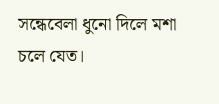সন্ধেবেলা ধুনো দিলে মশা চলে যেত।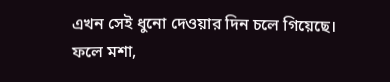এখন সেই ধুনো দেওয়ার দিন চলে গিয়েছে। ফলে মশা,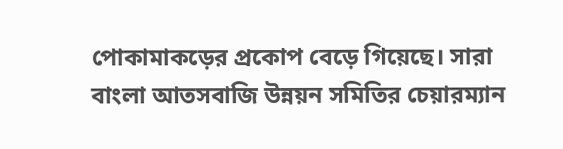পোকামাকড়ের প্রকোপ বেড়ে গিয়েছে। সারা বাংলা আতসবাজি উন্নয়ন সমিতির চেয়ারম্যান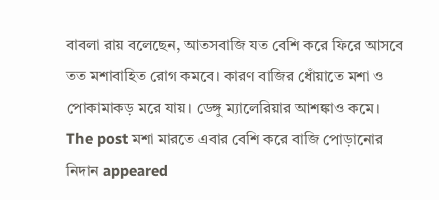বাবলা রায় বলেছেন, আতসবাজি যত বেশি করে ফিরে আসবে তত মশাবাহিত রোগ কমবে। কারণ বাজির ধোঁয়াতে মশা ও পোকামাকড় মরে যায়। ডেঙ্গু ম্যালেরিয়ার আশঙ্কাও কমে।
The post মশা মারতে এবার বেশি করে বাজি পোড়ানোর নিদান appeared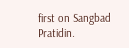first on Sangbad Pratidin.